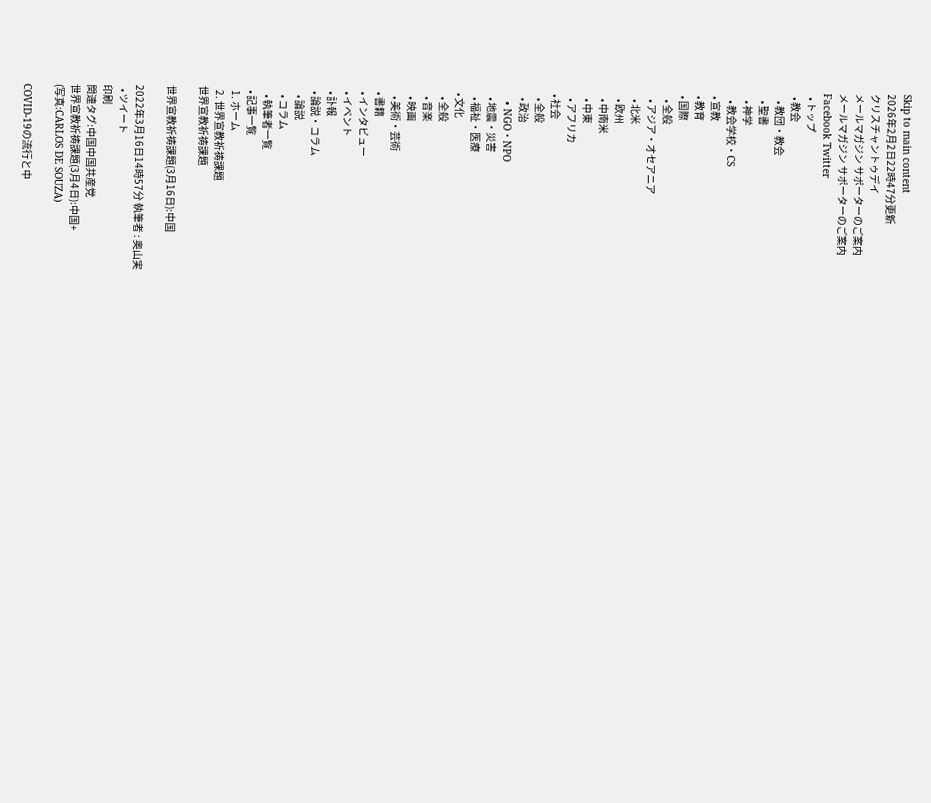Skip to main content
2026年2月2日22時47分更新
クリスチャントゥデイ
メールマガジン サポーターのご案内
メールマガジン サポーターのご案内
Facebook Twitter
  • トップ
  • 教会
    • 教団・教会
    • 聖書
    • 神学
    • 教会学校・CS
  • 宣教
  • 教育
  • 国際
    • 全般
    • アジア・オセアニア
    • 北米
    • 欧州
    • 中南米
    • 中東
    • アフリカ
  • 社会
    • 全般
    • 政治
    • NGO・NPO
    • 地震・災害
    • 福祉・医療
  • 文化
    • 全般
    • 音楽
    • 映画
    • 美術・芸術
  • 書籍
  • インタビュー
  • イベント
  • 訃報
  • 論説・コラム
    • 論説
    • コラム
    • 執筆者一覧
  • 記事一覧
  1. ホーム
  2. 世界宣教祈祷課題
世界宣教祈祷課題

世界宣教祈祷課題(3月16日):中国

2022年3月16日14時57分 執筆者 : 奥山実
  • ツイート
印刷
関連タグ:中国中国共産党
世界宣教祈祷課題(3月4日):中国+
(写真:CARLOS DE SOUZA)

COVID-19の流行と中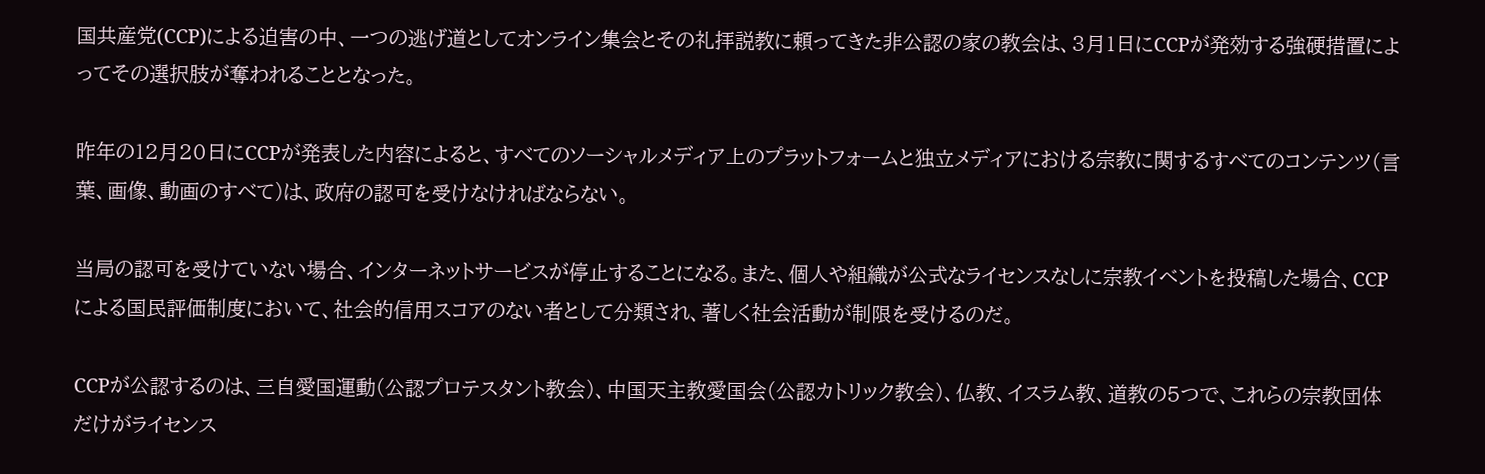国共産党(CCP)による迫害の中、一つの逃げ道としてオンライン集会とその礼拝説教に頼ってきた非公認の家の教会は、3月1日にCCPが発効する強硬措置によってその選択肢が奪われることとなった。

昨年の12月20日にCCPが発表した内容によると、すべてのソーシャルメディア上のプラットフォームと独立メディアにおける宗教に関するすべてのコンテンツ(言葉、画像、動画のすべて)は、政府の認可を受けなければならない。

当局の認可を受けていない場合、インターネットサービスが停止することになる。また、個人や組織が公式なライセンスなしに宗教イベントを投稿した場合、CCPによる国民評価制度において、社会的信用スコアのない者として分類され、著しく社会活動が制限を受けるのだ。

CCPが公認するのは、三自愛国運動(公認プロテスタント教会)、中国天主教愛国会(公認カトリック教会)、仏教、イスラム教、道教の5つで、これらの宗教団体だけがライセンス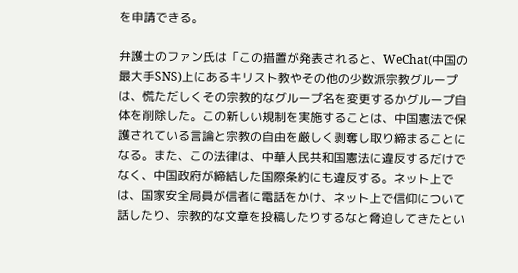を申請できる。

弁護士のファン氏は「この措置が発表されると、WeChat(中国の最大手SNS)上にあるキリスト教やその他の少数派宗教グループは、慌ただしくその宗教的なグループ名を変更するかグループ自体を削除した。この新しい規制を実施することは、中国憲法で保護されている言論と宗教の自由を厳しく剥奪し取り締まることになる。また、この法律は、中華人民共和国憲法に違反するだけでなく、中国政府が締結した国際条約にも違反する。ネット上では、国家安全局員が信者に電話をかけ、ネット上で信仰について話したり、宗教的な文章を投稿したりするなと脅迫してきたとい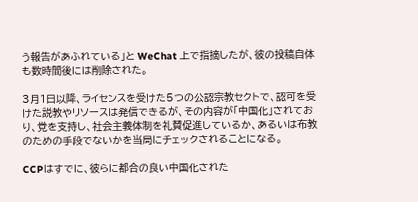う報告があふれている」と WeChat 上で指摘したが、彼の投稿自体も数時間後には削除された。

3月1日以降、ライセンスを受けた5つの公認宗教セクトで、認可を受けた説教やリソースは発信できるが、その内容が「中国化」されており、党を支持し、社会主義体制を礼賛促進しているか、あるいは布教のための手段でないかを当局にチェックされることになる。

CCPはすでに、彼らに都合の良い中国化された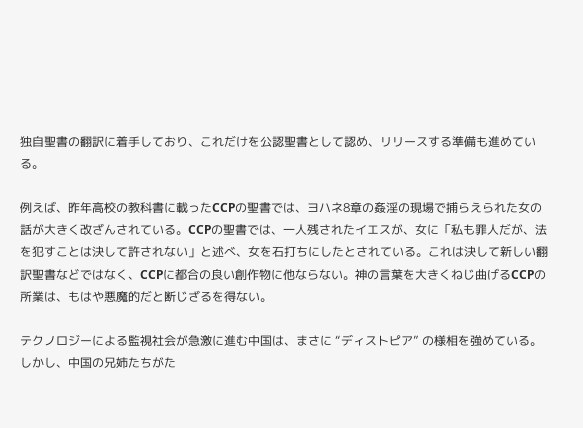独自聖書の翻訳に着手しており、これだけを公認聖書として認め、リリースする準備も進めている。

例えば、昨年高校の教科書に載ったCCPの聖書では、ヨハネ8章の姦淫の現場で捕らえられた女の話が大きく改ざんされている。CCPの聖書では、一人残されたイエスが、女に「私も罪人だが、法を犯すことは決して許されない」と述べ、女を石打ちにしたとされている。これは決して新しい翻訳聖書などではなく、CCPに都合の良い創作物に他ならない。神の言葉を大きくねじ曲げるCCPの所業は、もはや悪魔的だと断じざるを得ない。

テクノロジーによる監視社会が急激に進む中国は、まさに “ディストピア” の様相を強めている。しかし、中国の兄姉たちがた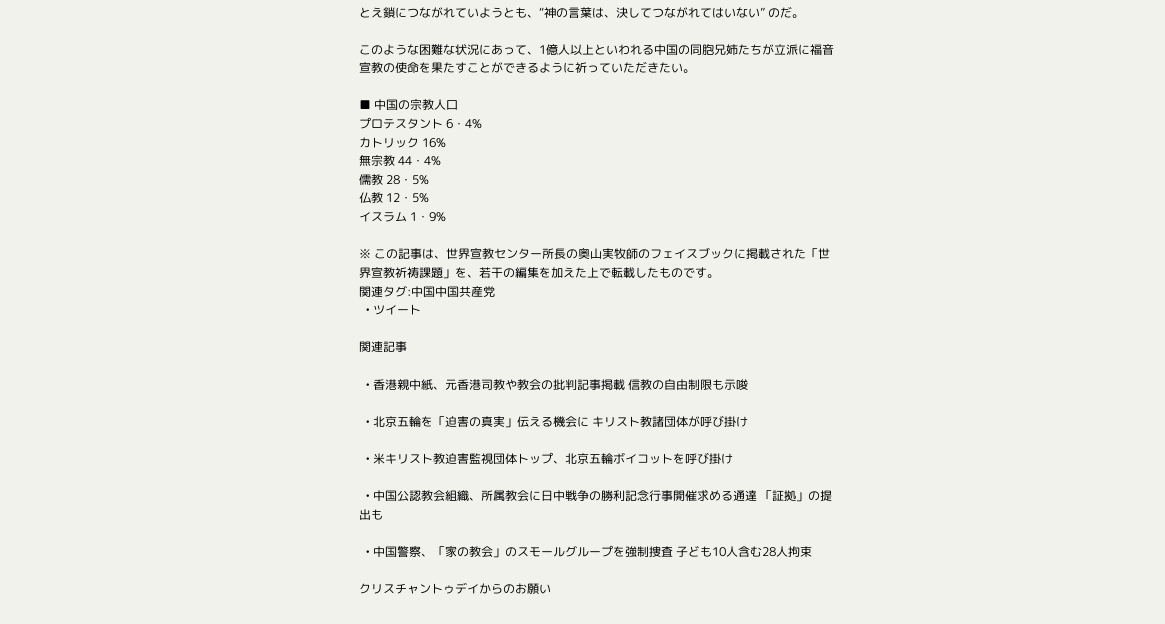とえ鎖につながれていようとも、“神の言葉は、決してつながれてはいない” のだ。

このような困難な状況にあって、1億人以上といわれる中国の同胞兄姉たちが立派に福音宣教の使命を果たすことができるように祈っていただきたい。

■ 中国の宗教人口
プロテスタント 6・4%
カトリック 16%
無宗教 44・4%
儒教 28・5%
仏教 12・5%
イスラム 1・9%

※ この記事は、世界宣教センター所長の奥山実牧師のフェイスブックに掲載された「世界宣教祈祷課題」を、若干の編集を加えた上で転載したものです。
関連タグ:中国中国共産党
  • ツイート

関連記事

  • 香港親中紙、元香港司教や教会の批判記事掲載 信教の自由制限も示唆

  • 北京五輪を「迫害の真実」伝える機会に キリスト教諸団体が呼び掛け

  • 米キリスト教迫害監視団体トップ、北京五輪ボイコットを呼び掛け

  • 中国公認教会組織、所属教会に日中戦争の勝利記念行事開催求める通達 「証拠」の提出も

  • 中国警察、「家の教会」のスモールグループを強制捜査 子ども10人含む28人拘束

クリスチャントゥデイからのお願い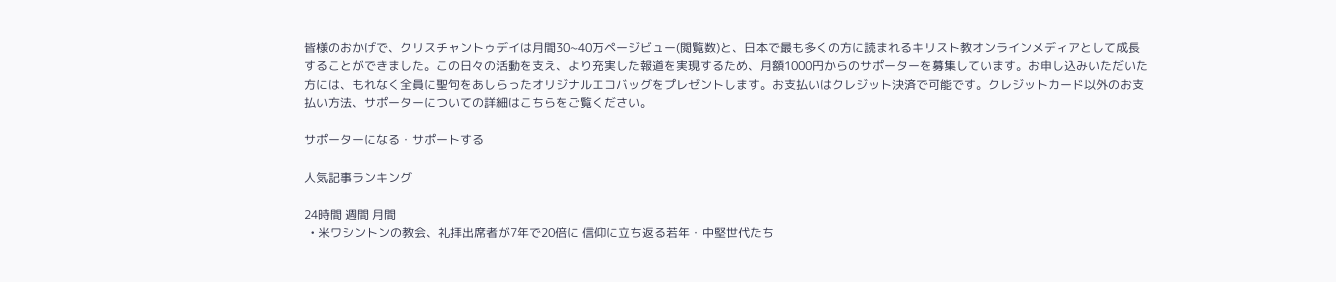皆様のおかげで、クリスチャントゥデイは月間30~40万ページビュー(閲覧数)と、日本で最も多くの方に読まれるキリスト教オンラインメディアとして成長することができました。この日々の活動を支え、より充実した報道を実現するため、月額1000円からのサポーターを募集しています。お申し込みいただいた方には、もれなく全員に聖句をあしらったオリジナルエコバッグをプレゼントします。お支払いはクレジット決済で可能です。クレジットカード以外のお支払い方法、サポーターについての詳細はこちらをご覧ください。

サポーターになる・サポートする

人気記事ランキング

24時間 週間 月間
  • 米ワシントンの教会、礼拝出席者が7年で20倍に 信仰に立ち返る若年・中堅世代たち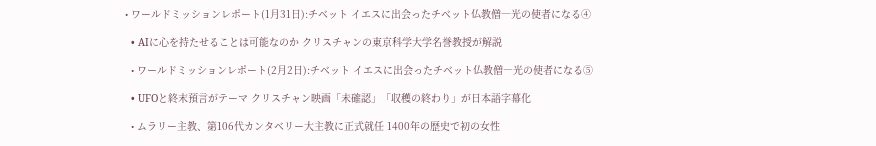• ワールドミッションレポート(1月31日):チベット イエスに出会ったチベット仏教僧―光の使者になる④

  • AIに心を持たせることは可能なのか クリスチャンの東京科学大学名誉教授が解説

  • ワールドミッションレポート(2月2日):チベット イエスに出会ったチベット仏教僧―光の使者になる⑤

  • UFOと終末預言がテーマ クリスチャン映画「未確認」「収穫の終わり」が日本語字幕化

  • ムラリー主教、第106代カンタベリー大主教に正式就任 1400年の歴史で初の女性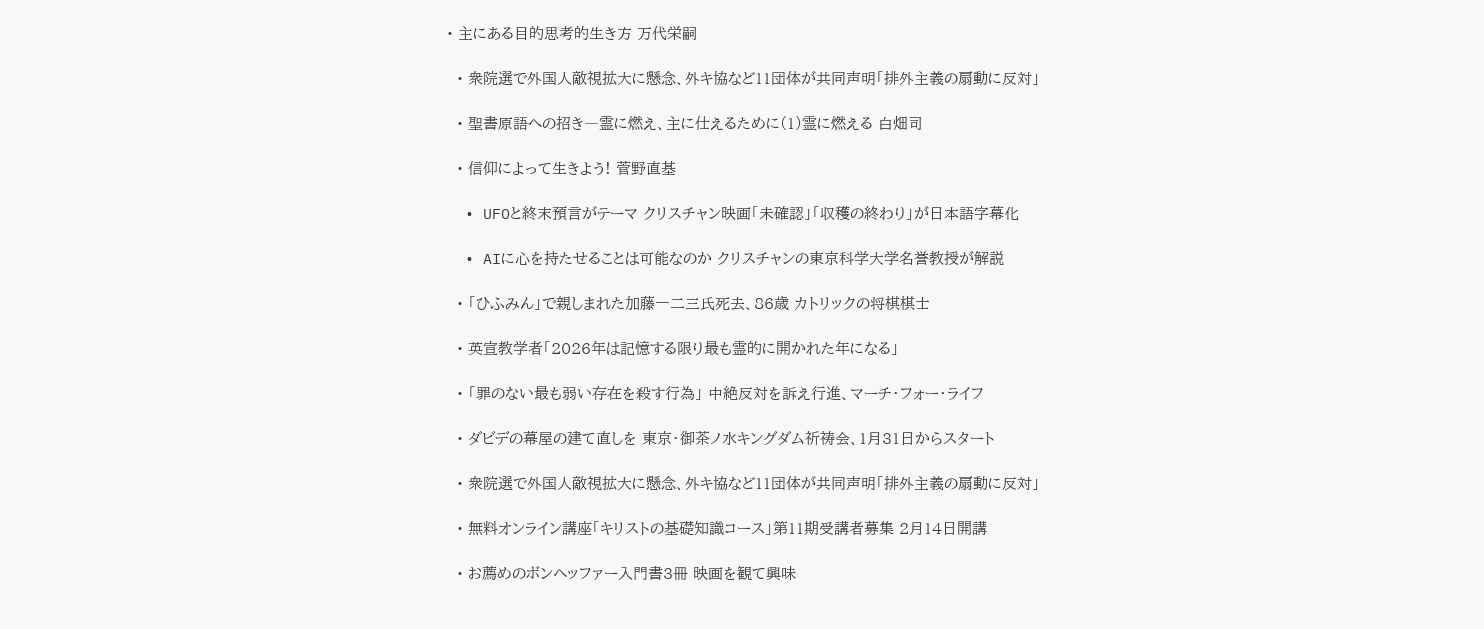• 主にある目的思考的生き方 万代栄嗣

  • 衆院選で外国人敵視拡大に懸念、外キ協など11団体が共同声明「排外主義の扇動に反対」

  • 聖書原語への招き―霊に燃え、主に仕えるために(1)霊に燃える 白畑司

  • 信仰によって生きよう! 菅野直基

  • UFOと終末預言がテーマ クリスチャン映画「未確認」「収穫の終わり」が日本語字幕化

  • AIに心を持たせることは可能なのか クリスチャンの東京科学大学名誉教授が解説

  • 「ひふみん」で親しまれた加藤一二三氏死去、86歳 カトリックの将棋棋士

  • 英宣教学者「2026年は記憶する限り最も霊的に開かれた年になる」

  • 「罪のない最も弱い存在を殺す行為」 中絶反対を訴え行進、マーチ・フォー・ライフ

  • ダビデの幕屋の建て直しを 東京・御茶ノ水キングダム祈祷会、1月31日からスタート

  • 衆院選で外国人敵視拡大に懸念、外キ協など11団体が共同声明「排外主義の扇動に反対」

  • 無料オンライン講座「キリストの基礎知識コース」第11期受講者募集 2月14日開講

  • お薦めのボンヘッファー入門書3冊 映画を観て興味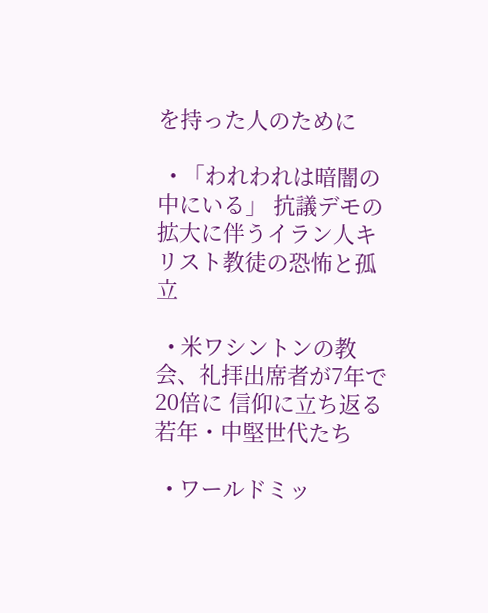を持った人のために

  • 「われわれは暗闇の中にいる」 抗議デモの拡大に伴うイラン人キリスト教徒の恐怖と孤立

  • 米ワシントンの教会、礼拝出席者が7年で20倍に 信仰に立ち返る若年・中堅世代たち

  • ワールドミッ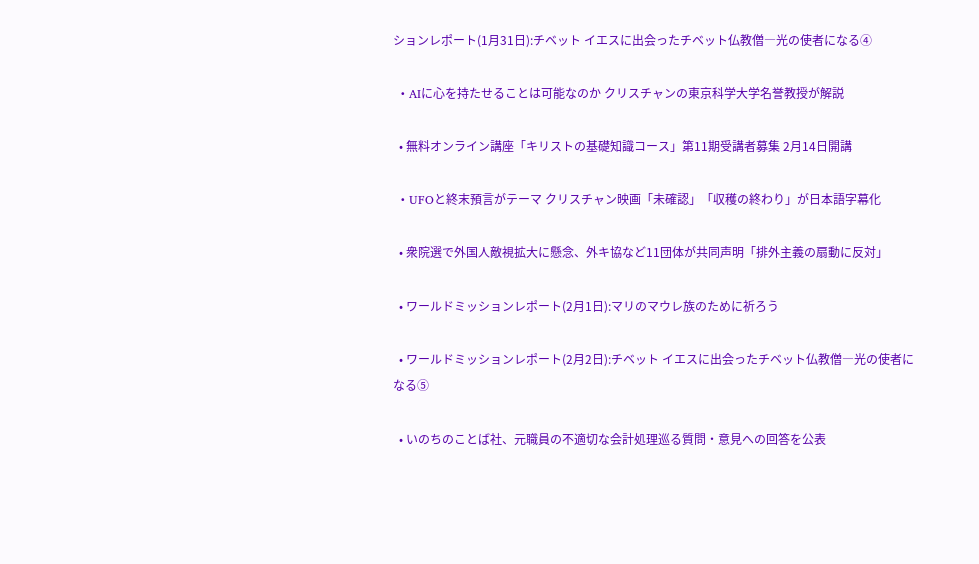ションレポート(1月31日):チベット イエスに出会ったチベット仏教僧―光の使者になる④

  • AIに心を持たせることは可能なのか クリスチャンの東京科学大学名誉教授が解説

  • 無料オンライン講座「キリストの基礎知識コース」第11期受講者募集 2月14日開講

  • UFOと終末預言がテーマ クリスチャン映画「未確認」「収穫の終わり」が日本語字幕化

  • 衆院選で外国人敵視拡大に懸念、外キ協など11団体が共同声明「排外主義の扇動に反対」

  • ワールドミッションレポート(2月1日):マリのマウレ族のために祈ろう

  • ワールドミッションレポート(2月2日):チベット イエスに出会ったチベット仏教僧―光の使者になる⑤

  • いのちのことば社、元職員の不適切な会計処理巡る質問・意見への回答を公表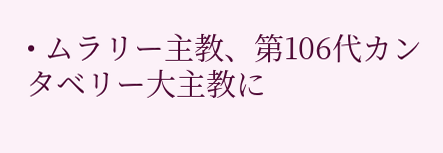• ムラリー主教、第106代カンタベリー大主教に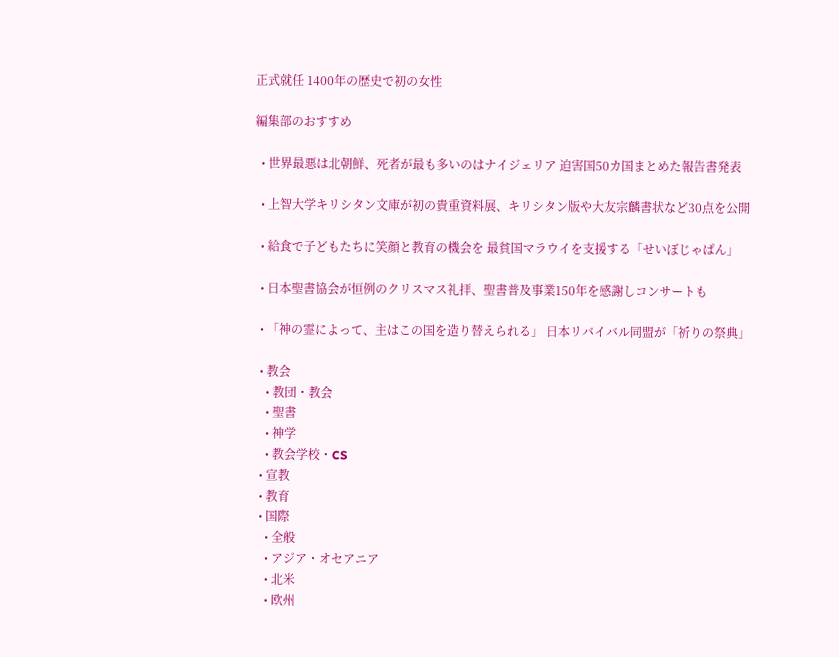正式就任 1400年の歴史で初の女性

編集部のおすすめ

  • 世界最悪は北朝鮮、死者が最も多いのはナイジェリア 迫害国50カ国まとめた報告書発表

  • 上智大学キリシタン文庫が初の貴重資料展、キリシタン版や大友宗麟書状など30点を公開

  • 給食で子どもたちに笑顔と教育の機会を 最貧国マラウイを支援する「せいぼじゃぱん」

  • 日本聖書協会が恒例のクリスマス礼拝、聖書普及事業150年を感謝しコンサートも

  • 「神の霊によって、主はこの国を造り替えられる」 日本リバイバル同盟が「祈りの祭典」

  • 教会
    • 教団・教会
    • 聖書
    • 神学
    • 教会学校・CS
  • 宣教
  • 教育
  • 国際
    • 全般
    • アジア・オセアニア
    • 北米
    • 欧州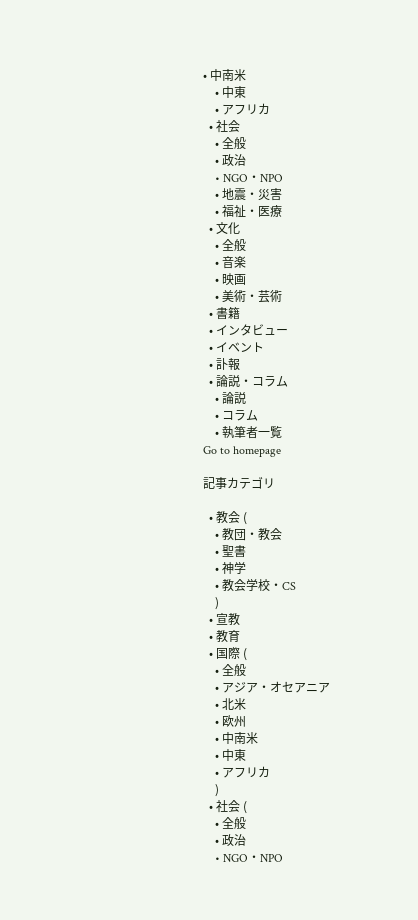• 中南米
    • 中東
    • アフリカ
  • 社会
    • 全般
    • 政治
    • NGO・NPO
    • 地震・災害
    • 福祉・医療
  • 文化
    • 全般
    • 音楽
    • 映画
    • 美術・芸術
  • 書籍
  • インタビュー
  • イベント
  • 訃報
  • 論説・コラム
    • 論説
    • コラム
    • 執筆者一覧
Go to homepage

記事カテゴリ

  • 教会 (
    • 教団・教会
    • 聖書
    • 神学
    • 教会学校・CS
    )
  • 宣教
  • 教育
  • 国際 (
    • 全般
    • アジア・オセアニア
    • 北米
    • 欧州
    • 中南米
    • 中東
    • アフリカ
    )
  • 社会 (
    • 全般
    • 政治
    • NGO・NPO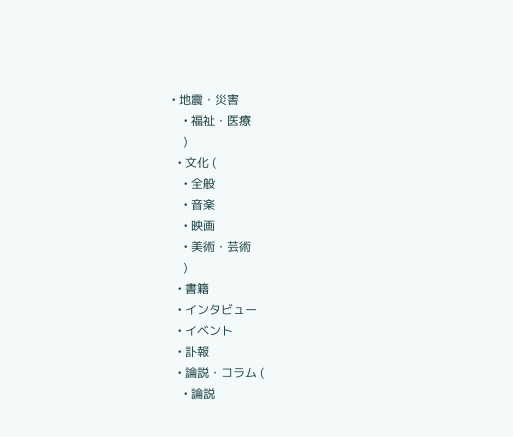• 地震・災害
    • 福祉・医療
    )
  • 文化 (
    • 全般
    • 音楽
    • 映画
    • 美術・芸術
    )
  • 書籍
  • インタビュー
  • イベント
  • 訃報
  • 論説・コラム (
    • 論説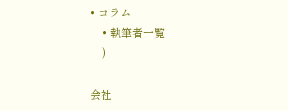• コラム
    • 執筆者一覧
    )

会社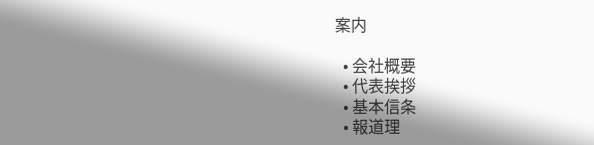案内

  • 会社概要
  • 代表挨拶
  • 基本信条
  • 報道理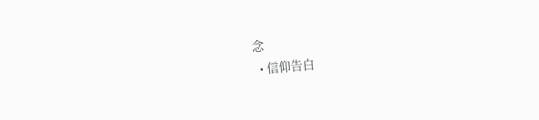念
  • 信仰告白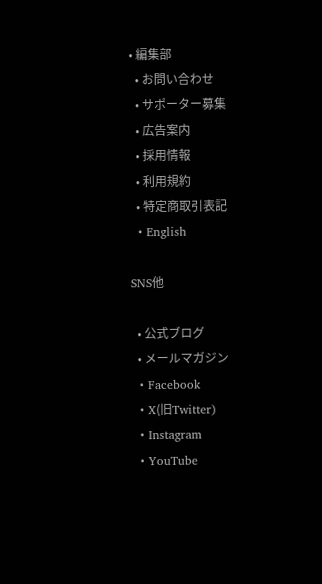• 編集部
  • お問い合わせ
  • サポーター募集
  • 広告案内
  • 採用情報
  • 利用規約
  • 特定商取引表記
  • English

SNS他

  • 公式ブログ
  • メールマガジン
  • Facebook
  • X(旧Twitter)
  • Instagram
  • YouTube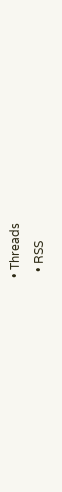• Threads
  • RSS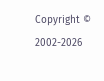Copyright © 2002-2026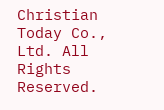Christian Today Co., Ltd. All Rights Reserved.